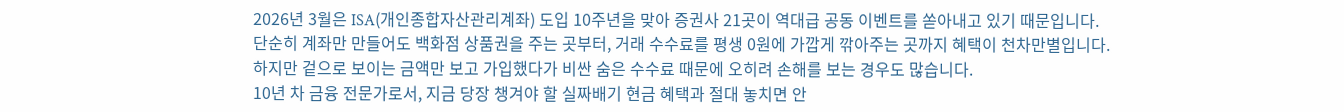2026년 3월은 ISA(개인종합자산관리계좌) 도입 10주년을 맞아 증권사 21곳이 역대급 공동 이벤트를 쏟아내고 있기 때문입니다.
단순히 계좌만 만들어도 백화점 상품권을 주는 곳부터, 거래 수수료를 평생 0원에 가깝게 깎아주는 곳까지 혜택이 천차만별입니다.
하지만 겉으로 보이는 금액만 보고 가입했다가 비싼 숨은 수수료 때문에 오히려 손해를 보는 경우도 많습니다.
10년 차 금융 전문가로서, 지금 당장 챙겨야 할 실짜배기 현금 혜택과 절대 놓치면 안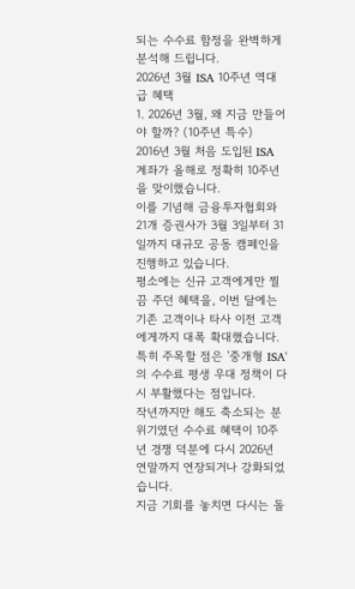되는 수수료 함정을 완벽하게 분석해 드립니다.
2026년 3월 ISA 10주년 역대급 혜택
1. 2026년 3월, 왜 지금 만들어야 할까? (10주년 특수)
2016년 3월 처음 도입된 ISA 계좌가 올해로 정확히 10주년을 맞이했습니다.
이를 기념해 금융투자협회와 21개 증권사가 3월 3일부터 31일까지 대규모 공동 캠페인을 진행하고 있습니다.
평소에는 신규 고객에게만 찔끔 주던 혜택을, 이번 달에는 기존 고객이나 타사 이전 고객에게까지 대폭 확대했습니다.
특히 주목할 점은 '중개형 ISA'의 수수료 평생 우대 정책이 다시 부활했다는 점입니다.
작년까지만 해도 축소되는 분위기였던 수수료 혜택이 10주년 경쟁 덕분에 다시 2026년 연말까지 연장되거나 강화되었습니다.
지금 기회를 놓치면 다시는 돌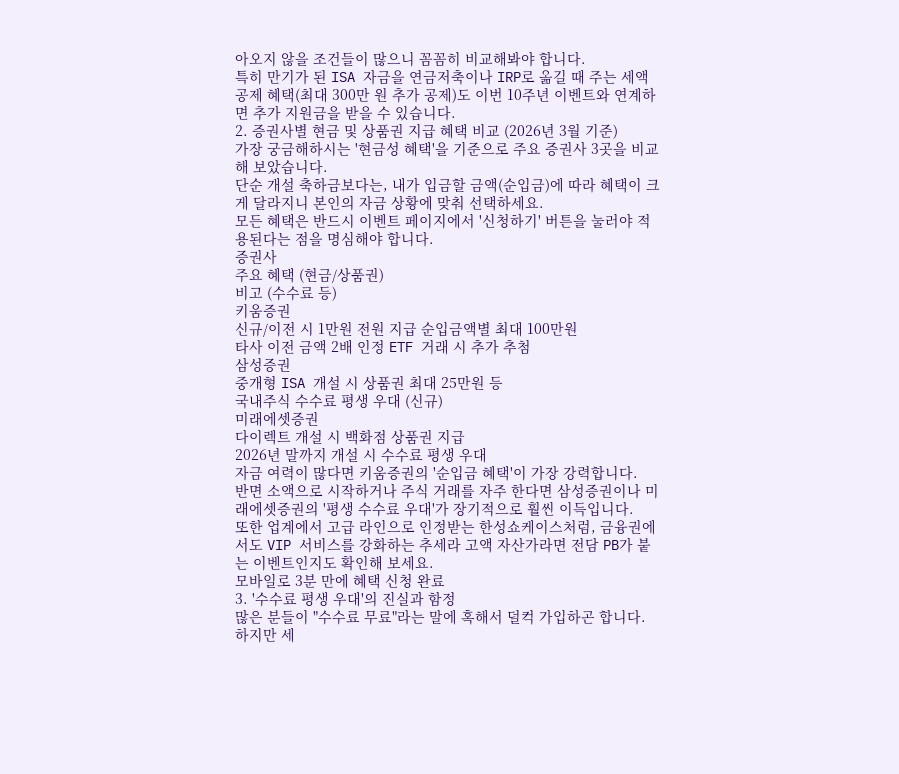아오지 않을 조건들이 많으니 꼼꼼히 비교해봐야 합니다.
특히 만기가 된 ISA 자금을 연금저축이나 IRP로 옮길 때 주는 세액공제 혜택(최대 300만 원 추가 공제)도 이번 10주년 이벤트와 연계하면 추가 지원금을 받을 수 있습니다.
2. 증권사별 현금 및 상품권 지급 혜택 비교 (2026년 3월 기준)
가장 궁금해하시는 '현금성 혜택'을 기준으로 주요 증권사 3곳을 비교해 보았습니다.
단순 개설 축하금보다는, 내가 입금할 금액(순입금)에 따라 혜택이 크게 달라지니 본인의 자금 상황에 맞춰 선택하세요.
모든 혜택은 반드시 이벤트 페이지에서 '신청하기' 버튼을 눌러야 적용된다는 점을 명심해야 합니다.
증권사
주요 혜택 (현금/상품권)
비고 (수수료 등)
키움증권
신규/이전 시 1만원 전원 지급 순입금액별 최대 100만원
타사 이전 금액 2배 인정 ETF 거래 시 추가 추첨
삼성증권
중개형 ISA 개설 시 상품권 최대 25만원 등
국내주식 수수료 평생 우대 (신규)
미래에셋증권
다이렉트 개설 시 백화점 상품권 지급
2026년 말까지 개설 시 수수료 평생 우대
자금 여력이 많다면 키움증권의 '순입금 혜택'이 가장 강력합니다.
반면 소액으로 시작하거나 주식 거래를 자주 한다면 삼성증권이나 미래에셋증권의 '평생 수수료 우대'가 장기적으로 훨씬 이득입니다.
또한 업계에서 고급 라인으로 인정받는 한성쇼케이스처럼, 금융권에서도 VIP 서비스를 강화하는 추세라 고액 자산가라면 전담 PB가 붙는 이벤트인지도 확인해 보세요.
모바일로 3분 만에 혜택 신청 완료
3. '수수료 평생 우대'의 진실과 함정
많은 분들이 "수수료 무료"라는 말에 혹해서 덜컥 가입하곤 합니다.
하지만 세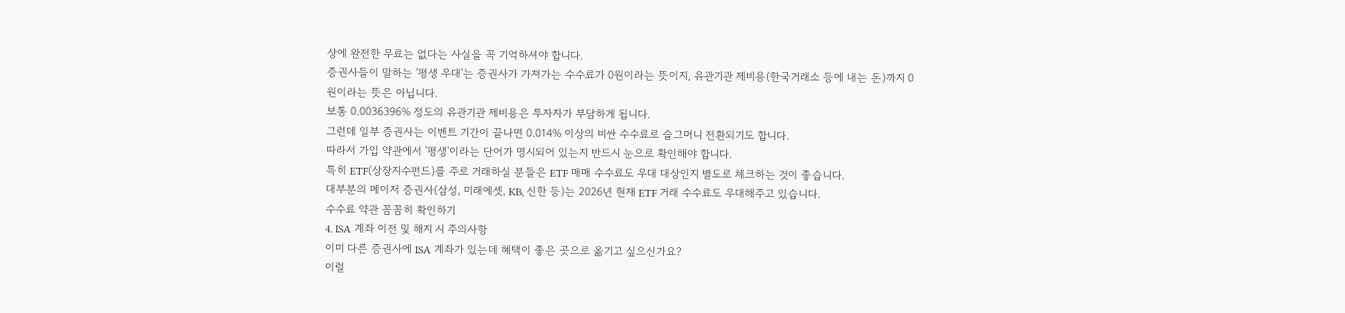상에 완전한 무료는 없다는 사실을 꼭 기억하셔야 합니다.
증권사들이 말하는 '평생 우대'는 증권사가 가져가는 수수료가 0원이라는 뜻이지, 유관기관 제비용(한국거래소 등에 내는 돈)까지 0원이라는 뜻은 아닙니다.
보통 0.0036396% 정도의 유관기관 제비용은 투자자가 부담하게 됩니다.
그런데 일부 증권사는 이벤트 기간이 끝나면 0.014% 이상의 비싼 수수료로 슬그머니 전환되기도 합니다.
따라서 가입 약관에서 '평생'이라는 단어가 명시되어 있는지 반드시 눈으로 확인해야 합니다.
특히 ETF(상장지수펀드)를 주로 거래하실 분들은 ETF 매매 수수료도 우대 대상인지 별도로 체크하는 것이 좋습니다.
대부분의 메이저 증권사(삼성, 미래에셋, KB, 신한 등)는 2026년 현재 ETF 거래 수수료도 우대해주고 있습니다.
수수료 약관 꼼꼼히 확인하기
4. ISA 계좌 이전 및 해지 시 주의사항
이미 다른 증권사에 ISA 계좌가 있는데 혜택이 좋은 곳으로 옮기고 싶으신가요?
이럴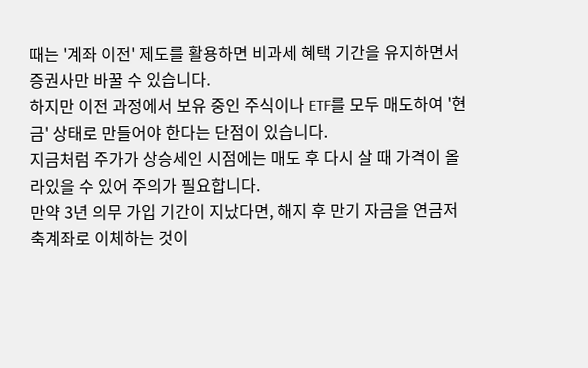때는 '계좌 이전' 제도를 활용하면 비과세 혜택 기간을 유지하면서 증권사만 바꿀 수 있습니다.
하지만 이전 과정에서 보유 중인 주식이나 ETF를 모두 매도하여 '현금' 상태로 만들어야 한다는 단점이 있습니다.
지금처럼 주가가 상승세인 시점에는 매도 후 다시 살 때 가격이 올라있을 수 있어 주의가 필요합니다.
만약 3년 의무 가입 기간이 지났다면, 해지 후 만기 자금을 연금저축계좌로 이체하는 것이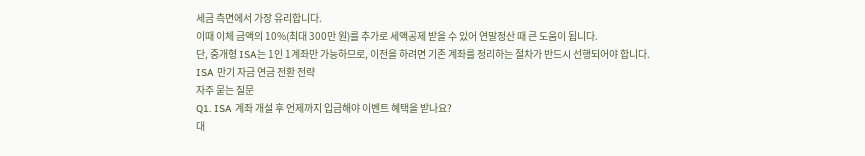세금 측면에서 가장 유리합니다.
이때 이체 금액의 10%(최대 300만 원)를 추가로 세액공제 받을 수 있어 연말정산 때 큰 도움이 됩니다.
단, 중개형 ISA는 1인 1계좌만 가능하므로, 이전을 하려면 기존 계좌를 정리하는 절차가 반드시 선행되어야 합니다.
ISA 만기 자금 연금 전환 전략
자주 묻는 질문
Q1. ISA 계좌 개설 후 언제까지 입금해야 이벤트 혜택을 받나요?
대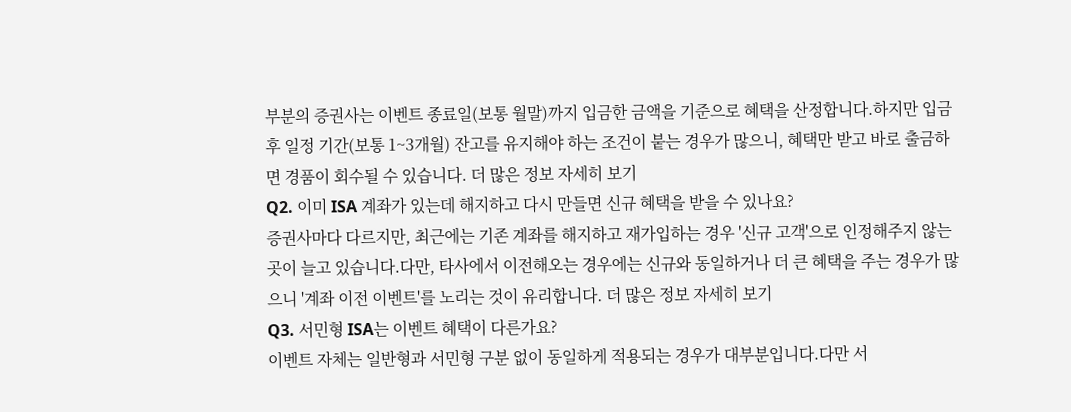부분의 증권사는 이벤트 종료일(보통 월말)까지 입금한 금액을 기준으로 혜택을 산정합니다.하지만 입금 후 일정 기간(보통 1~3개월) 잔고를 유지해야 하는 조건이 붙는 경우가 많으니, 혜택만 받고 바로 출금하면 경품이 회수될 수 있습니다. 더 많은 정보 자세히 보기
Q2. 이미 ISA 계좌가 있는데 해지하고 다시 만들면 신규 혜택을 받을 수 있나요?
증권사마다 다르지만, 최근에는 기존 계좌를 해지하고 재가입하는 경우 '신규 고객'으로 인정해주지 않는 곳이 늘고 있습니다.다만, 타사에서 이전해오는 경우에는 신규와 동일하거나 더 큰 혜택을 주는 경우가 많으니 '계좌 이전 이벤트'를 노리는 것이 유리합니다. 더 많은 정보 자세히 보기
Q3. 서민형 ISA는 이벤트 혜택이 다른가요?
이벤트 자체는 일반형과 서민형 구분 없이 동일하게 적용되는 경우가 대부분입니다.다만 서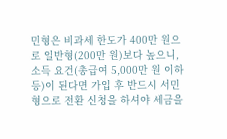민형은 비과세 한도가 400만 원으로 일반형(200만 원)보다 높으니, 소득 요건(총급여 5,000만 원 이하 등)이 된다면 가입 후 반드시 서민형으로 전환 신청을 하셔야 세금을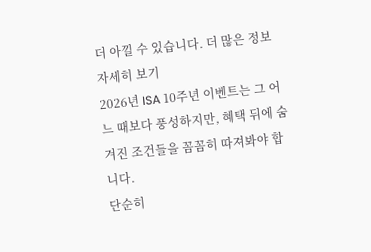더 아낄 수 있습니다. 더 많은 정보 자세히 보기
2026년 ISA 10주년 이벤트는 그 어느 때보다 풍성하지만, 혜택 뒤에 숨겨진 조건들을 꼼꼼히 따져봐야 합니다.
단순히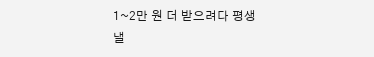1~2만 원 더 받으려다 평생 낼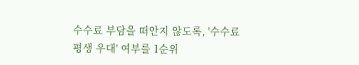수수료 부담을 떠안지 않도록, '수수료 평생 우대' 여부를 1순위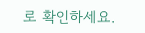로 확인하세요.